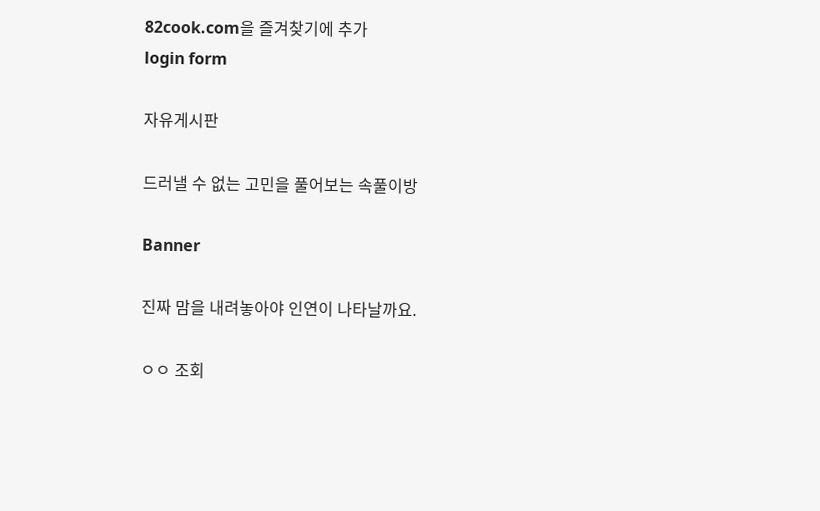82cook.com을 즐겨찾기에 추가
login form

자유게시판

드러낼 수 없는 고민을 풀어보는 속풀이방

Banner

진짜 맘을 내려놓아야 인연이 나타날까요.

ㅇㅇ 조회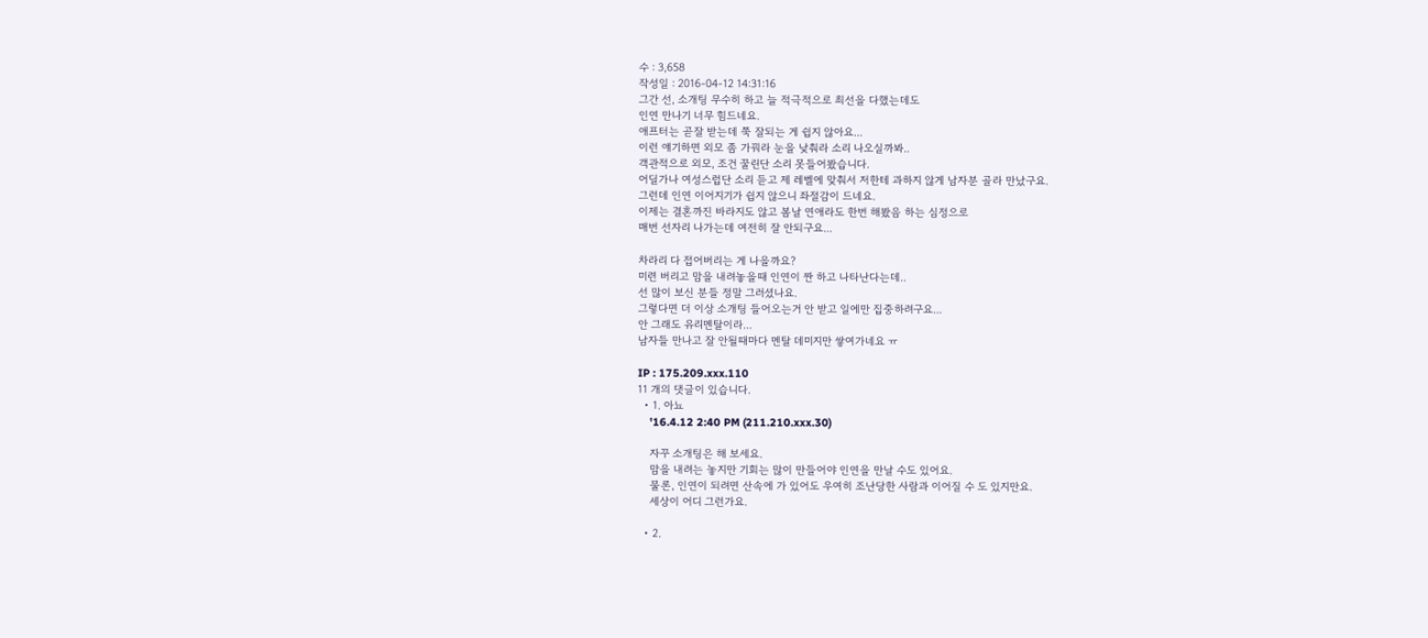수 : 3,658
작성일 : 2016-04-12 14:31:16
그간 선, 소개팅 무수히 하고 늘 적극적으로 최선을 다했는데도
인연 만나기 너무 힘드네요.
애프터는 곧잘 받는데 쭉 잘되는 게 쉽지 않아요...
이런 얘기하면 외모 좀 가꿔라 눈을 낮춰라 소리 나오실까봐..
객관적으로 외모, 조건 꿀린단 소리 못들어봤습니다.
어딜가나 여성스럽단 소리 듣고 제 레벨에 맞춰서 저한테 과하지 않게 남자분 골라 만났구요.
그런데 인연 이어지기가 쉽지 않으니 좌절감이 드네요.
이제는 결혼까진 바라지도 않고 봄날 연애라도 한번 해봤음 하는 심정으로
매번 선자리 나가는데 여전히 잘 안되구요...

차라리 다 접어버리는 게 나을까요?
미련 버리고 맘을 내려놓을때 인연이 짠 하고 나타난다는데..
선 많이 보신 분들 정말 그러셨나요.
그렇다면 더 이상 소개팅 들어오는거 안 받고 일에만 집중하려구요...
안 그래도 유리멘탈이라...
남자들 만나고 잘 안될때마다 멘탈 데미지만 쌓여가네요 ㅠ

IP : 175.209.xxx.110
11 개의 댓글이 있습니다.
  • 1. 아뇨
    '16.4.12 2:40 PM (211.210.xxx.30)

    자꾸 소개팅은 해 보세요.
    맘을 내려는 놓지만 기회는 많이 만들어야 인연을 만날 수도 있어요.
    물론, 인연이 되려면 산속에 가 있어도 우여히 조난당한 사람과 이어질 수 도 있지만요.
    세상이 어디 그런가요.

  • 2.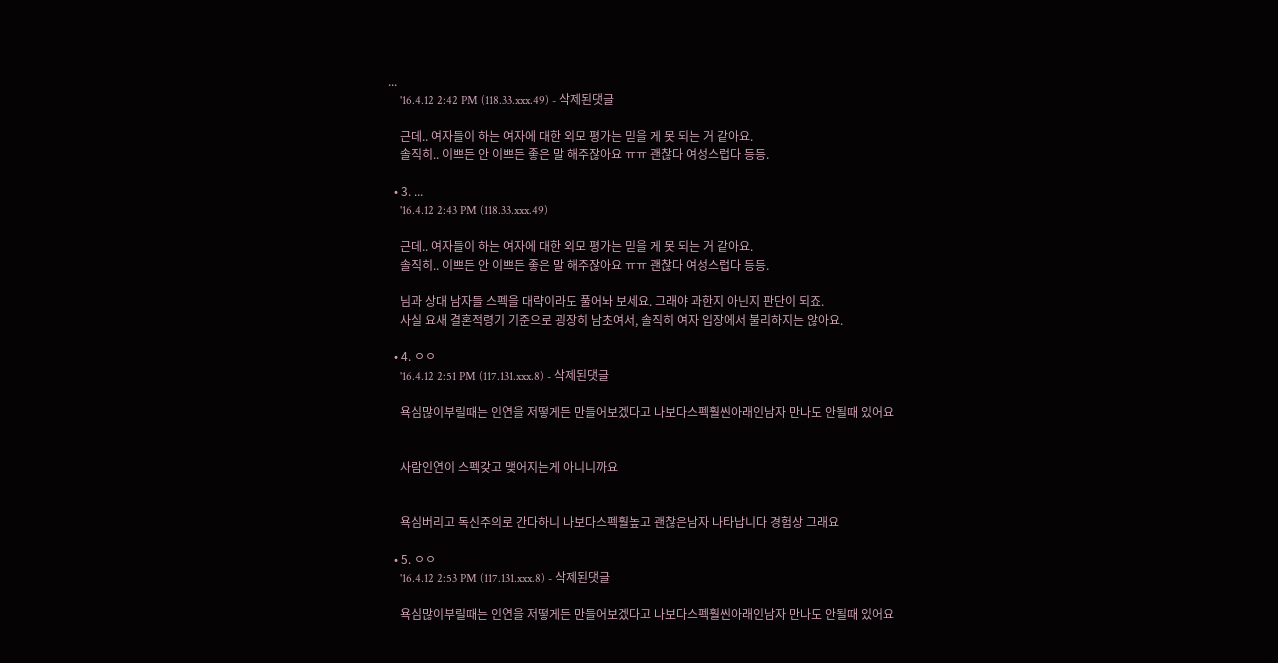...
    '16.4.12 2:42 PM (118.33.xxx.49) - 삭제된댓글

    근데.. 여자들이 하는 여자에 대한 외모 평가는 믿을 게 못 되는 거 같아요.
    솔직히.. 이쁘든 안 이쁘든 좋은 말 해주잖아요 ㅠㅠ 괜찮다 여성스럽다 등등.

  • 3. ...
    '16.4.12 2:43 PM (118.33.xxx.49)

    근데.. 여자들이 하는 여자에 대한 외모 평가는 믿을 게 못 되는 거 같아요.
    솔직히.. 이쁘든 안 이쁘든 좋은 말 해주잖아요 ㅠㅠ 괜찮다 여성스럽다 등등.

    님과 상대 남자들 스펙을 대략이라도 풀어놔 보세요. 그래야 과한지 아닌지 판단이 되죠.
    사실 요새 결혼적령기 기준으로 굉장히 남초여서, 솔직히 여자 입장에서 불리하지는 않아요.

  • 4. ㅇㅇ
    '16.4.12 2:51 PM (117.131.xxx.8) - 삭제된댓글

    욕심많이부릴때는 인연을 저떻게든 만들어보겠다고 나보다스펙훨씬아래인남자 만나도 안될때 있어요


    사람인연이 스펙갖고 맺어지는게 아니니까요


    욕심버리고 독신주의로 간다하니 나보다스펙훨높고 괜찮은남자 나타납니다 경험상 그래요

  • 5. ㅇㅇ
    '16.4.12 2:53 PM (117.131.xxx.8) - 삭제된댓글

    욕심많이부릴때는 인연을 저떻게든 만들어보겠다고 나보다스펙훨씬아래인남자 만나도 안될때 있어요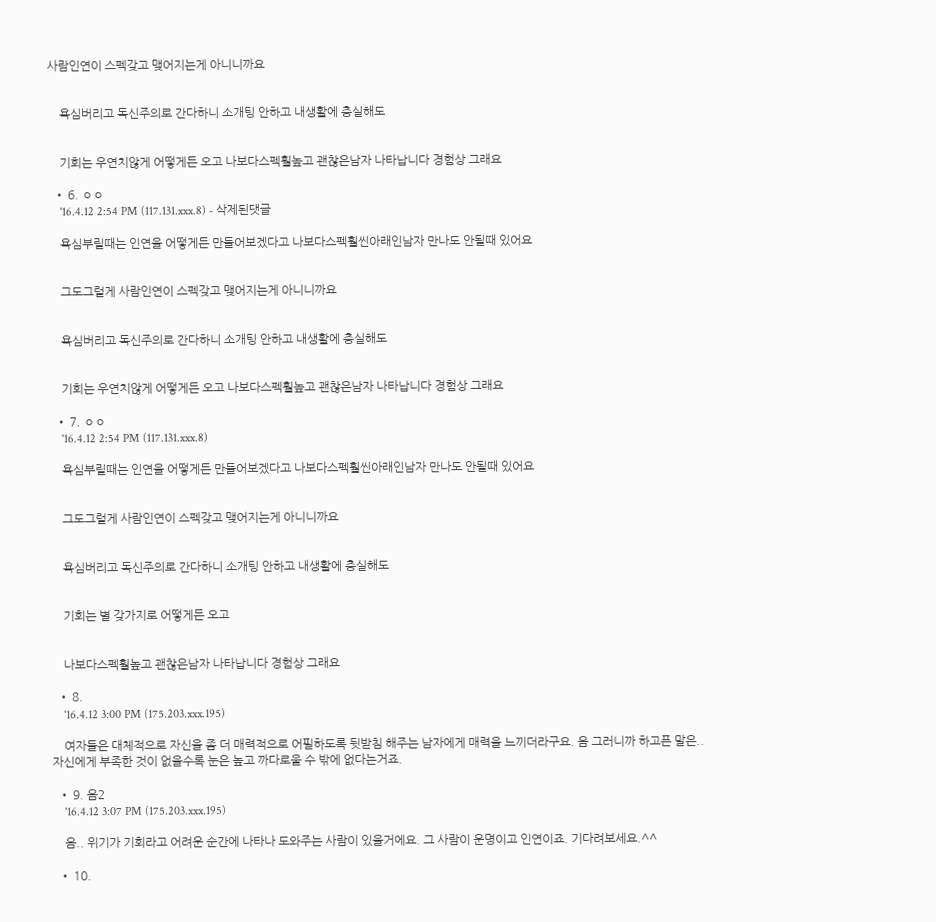사람인연이 스펙갖고 맺어지는게 아니니까요


    욕심버리고 독신주의로 간다하니 소개팅 안하고 내생활에 충실해도


    기회는 우연치않게 어떻게든 오고 나보다스펙훨높고 괜찮은남자 나타납니다 경험상 그래요

  • 6. ㅇㅇ
    '16.4.12 2:54 PM (117.131.xxx.8) - 삭제된댓글

    욕심부릴때는 인연을 어떻게든 만들어보겠다고 나보다스펙훨씬아래인남자 만나도 안될때 있어요


    그도그럴게 사람인연이 스펙갖고 맺어지는게 아니니까요


    욕심버리고 독신주의로 간다하니 소개팅 안하고 내생활에 충실해도


    기회는 우연치않게 어떻게든 오고 나보다스펙훨높고 괜찮은남자 나타납니다 경험상 그래요

  • 7. ㅇㅇ
    '16.4.12 2:54 PM (117.131.xxx.8)

    욕심부릴때는 인연을 어떻게든 만들어보겠다고 나보다스펙훨씬아래인남자 만나도 안될때 있어요


    그도그럴게 사람인연이 스펙갖고 맺어지는게 아니니까요


    욕심버리고 독신주의로 간다하니 소개팅 안하고 내생활에 충실해도


    기회는 별 갖가지로 어떻게든 오고


    나보다스펙훨높고 괜찮은남자 나타납니다 경험상 그래요

  • 8.
    '16.4.12 3:00 PM (175.203.xxx.195)

    여자들은 대체적으로 자신을 좀 더 매력적으로 어필하도록 뒷받침 해주는 남자에게 매력을 느끼더라구요. 음 그러니까 하고픈 말은.. 자신에게 부족한 것이 없을수록 눈은 높고 까다로울 수 밖에 없다는거죠.

  • 9. 음2
    '16.4.12 3:07 PM (175.203.xxx.195)

    음.. 위기가 기회라고 어려운 순간에 나타나 도와주는 사람이 있을거에요. 그 사람이 운명이고 인연이죠. 기다려보세요.^^

  • 10.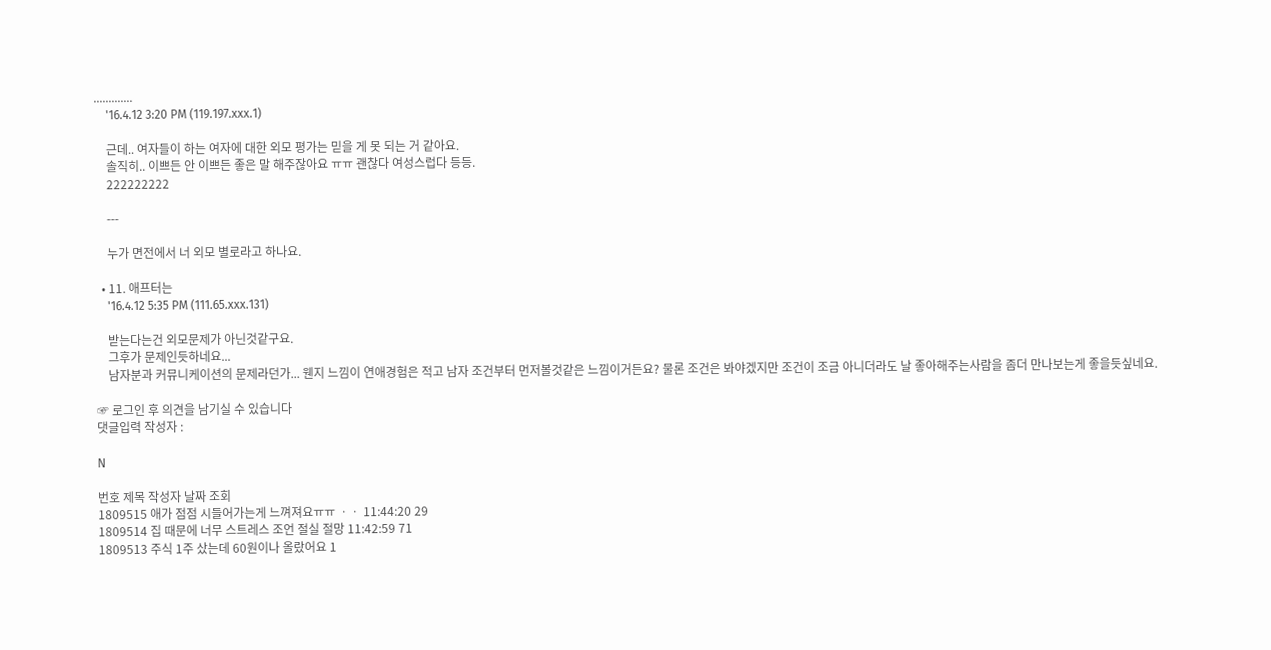.............
    '16.4.12 3:20 PM (119.197.xxx.1)

    근데.. 여자들이 하는 여자에 대한 외모 평가는 믿을 게 못 되는 거 같아요.
    솔직히.. 이쁘든 안 이쁘든 좋은 말 해주잖아요 ㅠㅠ 괜찮다 여성스럽다 등등.
    222222222

    ---

    누가 면전에서 너 외모 별로라고 하나요.

  • 11. 애프터는
    '16.4.12 5:35 PM (111.65.xxx.131)

    받는다는건 외모문제가 아닌것같구요.
    그후가 문제인듯하네요...
    남자분과 커뮤니케이션의 문제라던가... 웬지 느낌이 연애경험은 적고 남자 조건부터 먼저볼것같은 느낌이거든요? 물론 조건은 봐야겠지만 조건이 조금 아니더라도 날 좋아해주는사람을 좀더 만나보는게 좋을듯싶네요.

☞ 로그인 후 의견을 남기실 수 있습니다
댓글입력 작성자 :

N

번호 제목 작성자 날짜 조회
1809515 애가 점점 시들어가는게 느껴져요ㅠㅠ ㆍㆍ 11:44:20 29
1809514 집 때문에 너무 스트레스 조언 절실 절망 11:42:59 71
1809513 주식 1주 샀는데 60원이나 올랐어요 1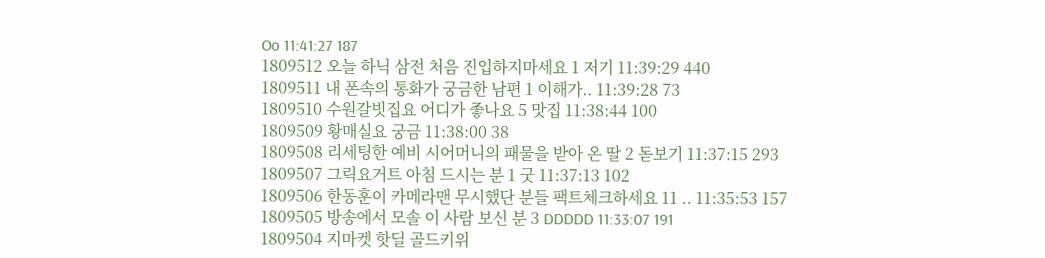Oo 11:41:27 187
1809512 오늘 하닉 삼전 처음 진입하지마세요 1 저기 11:39:29 440
1809511 내 폰속의 통화가 궁금한 남편 1 이해가.. 11:39:28 73
1809510 수원갈빗집요 어디가 좋나요 5 맛집 11:38:44 100
1809509 황매실요 궁금 11:38:00 38
1809508 리세팅한 예비 시어머니의 패물을 받아 온 딸 2 돋보기 11:37:15 293
1809507 그릭요거트 아침 드시는 분 1 굿 11:37:13 102
1809506 한동훈이 카메라맨 무시했단 분들 팩트체크하세요 11 .. 11:35:53 157
1809505 방송에서 모솔 이 사람 보신 분 3 DDDDD 11:33:07 191
1809504 지마켓 핫딜 골드키위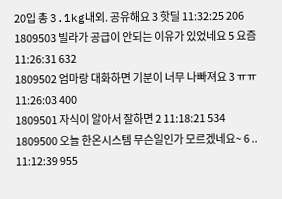20입 총 3.1kg내외. 공유해요 3 핫딜 11:32:25 206
1809503 빌라가 공급이 안되는 이유가 있었네요 5 요즘 11:26:31 632
1809502 엄마랑 대화하면 기분이 너무 나빠져요 3 ㅠㅠ 11:26:03 400
1809501 자식이 알아서 잘하면 2 11:18:21 534
1809500 오늘 한온시스템 무슨일인가 모르겠네요~ 6 .. 11:12:39 955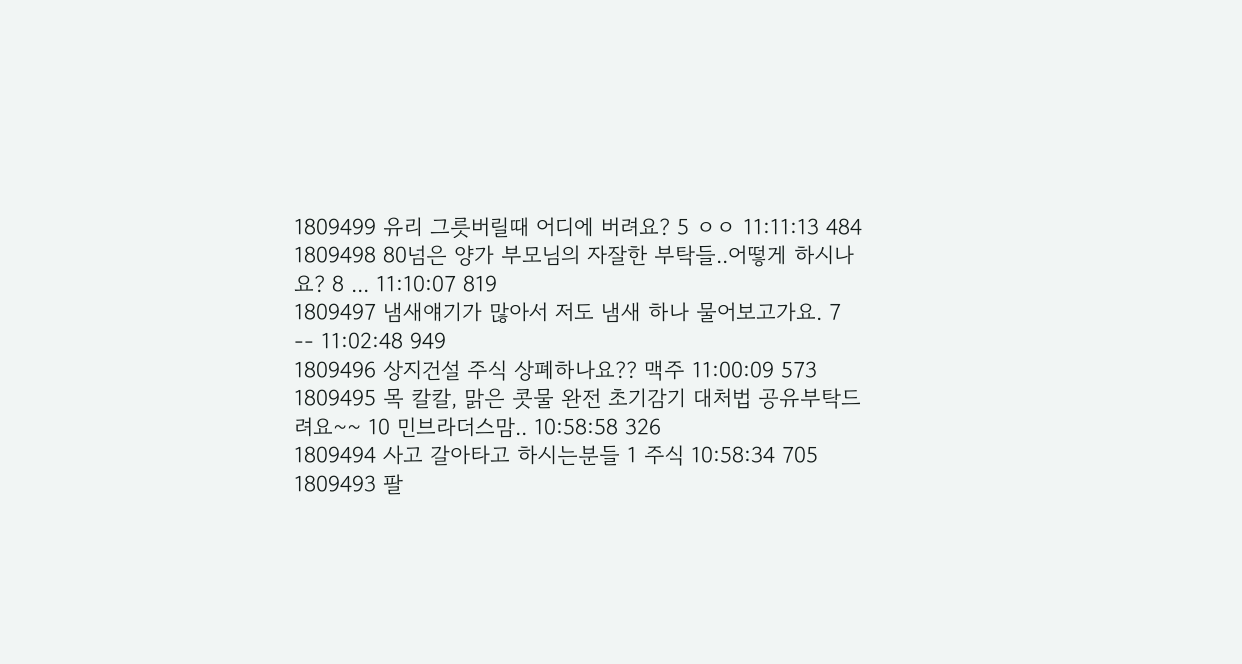1809499 유리 그릇버릴때 어디에 버려요? 5 ㅇㅇ 11:11:13 484
1809498 80넘은 양가 부모님의 자잘한 부탁들..어떻게 하시나요? 8 ... 11:10:07 819
1809497 냄새얘기가 많아서 저도 냄새 하나 물어보고가요. 7 -- 11:02:48 949
1809496 상지건설 주식 상폐하나요?? 맥주 11:00:09 573
1809495 목 칼칼, 맑은 콧물 완전 초기감기 대처법 공유부탁드려요~~ 10 민브라더스맘.. 10:58:58 326
1809494 사고 갈아타고 하시는분들 1 주식 10:58:34 705
1809493 팔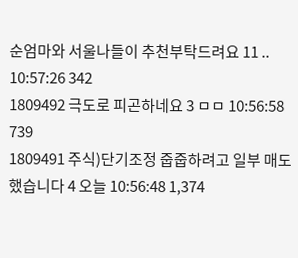순엄마와 서울나들이 추천부탁드려요 11 .. 10:57:26 342
1809492 극도로 피곤하네요 3 ㅁㅁ 10:56:58 739
1809491 주식)단기조정 줍줍하려고 일부 매도했습니다 4 오늘 10:56:48 1,374